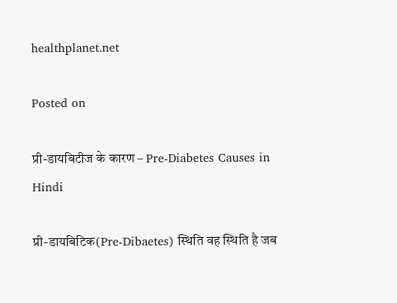healthplanet.net

Posted on

प्री-डायबिटीज के कारण – Pre-Diabetes Causes in Hindi

प्री-डायबिटिक(Pre-Dibaetes) स्थिति वह स्थिति है जब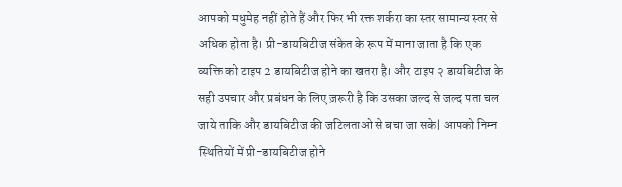आपको मधुमेह नहीं होते हैं और फिर भी रक्त शर्करा का स्तर सामान्य स्तर से अधिक होता है। प्री-डायबिटीज संकेत के रूप में माना जाता है कि एक व्यक्ति को टाइप 2 डायबिटीज होने का खतरा है। और टाइप २ डायबिटीज के सही उपचार और प्रबंधन के लिए ज़रूरी है कि उसका जल्द से जल्द पता चल जाये ताकि और डायबिटीज की जटिलताओ से बचा जा सके| आपको निम्न स्थितियों में प्री-डायबिटीज होने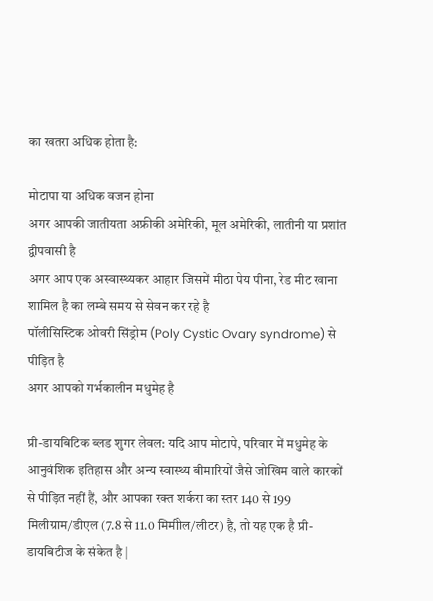का खतरा अधिक होता है:

मोटापा या अधिक वजन होना
अगर आपकी जातीयता अफ्रीकी अमेरिकी, मूल अमेरिकी, लातीनी या प्रशांत द्वीपवासी है
अगर आप एक अस्वास्थ्यकर आहार जिसमें मीठा पेय पीना, रेड मीट खाना शामिल है का लम्बे समय से सेवन कर रहे है
पॉलीसिस्टिक ओवरी सिंड्रोम (Poly Cystic Ovary syndrome) से पीड़ित है
अगर आपको गर्भकालीन मधुमेह है

प्री-डायबिटिक ब्लड शुगर लेवल: यदि आप मोटापे, परिवार में मधुमेह के आनुवंशिक इतिहास और अन्य स्वास्थ्य बीमारियों जैसे जोखिम वाले कारकों से पीड़ित नहीं हैं, और आपका रक्त शर्करा का स्तर 140 से 199 मिलीग्राम/डीएल (7.8 से 11.0 मिमीोल/लीटर) है, तो यह एक है प्री-डायबिटीज के संकेत है |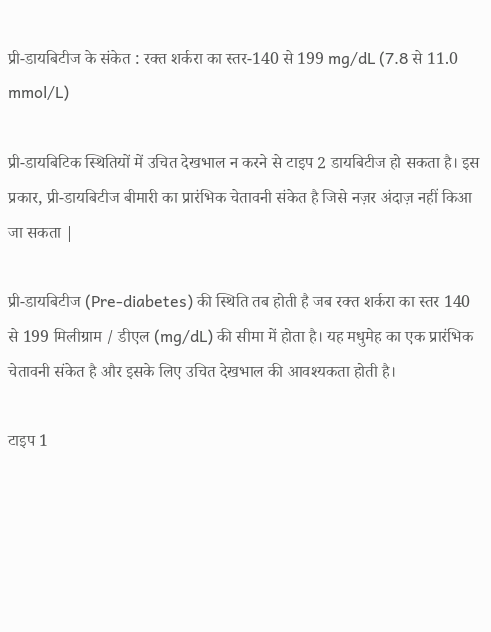प्री-डायबिटीज के संकेत : रक्त शर्करा का स्तर-140 से 199 mg/dL (7.8 से 11.0 mmol/L)

प्री-डायबिटिक स्थितियों में उचित देखभाल न करने से टाइप 2 डायबिटीज हो सकता है। इस प्रकार, प्री-डायबिटीज बीमारी का प्रारंभिक चेतावनी संकेत है जिसे नज़र अंदाज़ नहीं किआ जा सकता |

प्री-डायबिटीज (Pre-diabetes) की स्थिति तब होती है जब रक्त शर्करा का स्तर 140 से 199 मिलीग्राम / डीएल (mg/dL) की सीमा में होता है। यह मधुमेह का एक प्रारंभिक चेतावनी संकेत है और इसके लिए उचित देखभाल की आवश्यकता होती है।

टाइप 1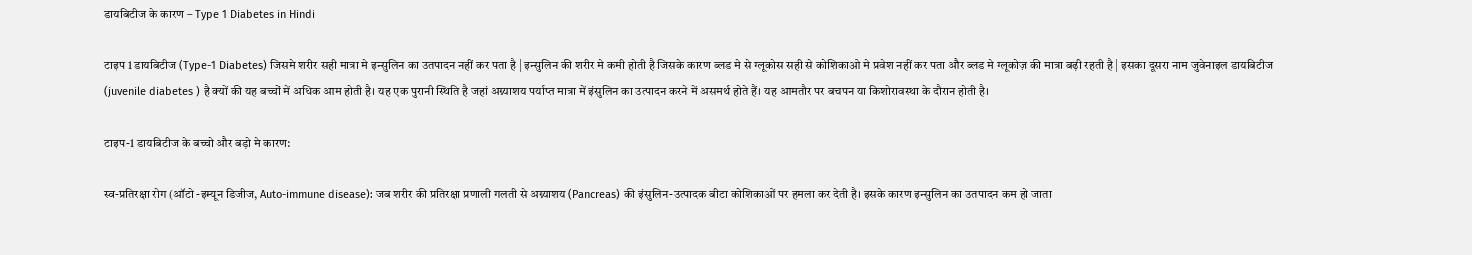डायबिटीज के कारण – Type 1 Diabetes in Hindi

टाइप 1 डायबिटीज (Type-1 Diabetes) जिसमे शरीर सही मात्रा मे इन्सुलिन का उतपादन नहीं कर पता है | इन्सुलिन की शरीर मे कमी होती है जिसके कारण ब्लड मे से ग्लूकोस सही से कोशिकाओ मे प्रवेश नहीं कर पता और ब्लड मे ग्लूकोज़ की मात्रा बढ़ी रहती है | इसका दूसरा नाम जुवेनाइल डायबिटीज (juvenile diabetes ) है क्यों की यह बच्चों में अधिक आम होती है। यह एक पुरानी स्थिति है जहां अग्न्याशय पर्याप्त मात्रा में इंसुलिन का उत्पादन करने में असमर्थ होते हैं। यह आमतौर पर बचपन या किशोरावस्था के दौरान होती है।

टाइप-1 डायबिटीज के बच्चो और बड़ो मे कारण:

स्व-प्रतिरक्षा रोग (ऑटो -इम्यून डिजीज, Auto-immune disease): जब शरीर की प्रतिरक्षा प्रणाली गलती से अग्न्याशय (Pancreas) की इंसुलिन-उत्पादक बीटा कोशिकाओं पर हमला कर देती है। इसके कारण इन्सुलिन का उतपादन कम हो जाता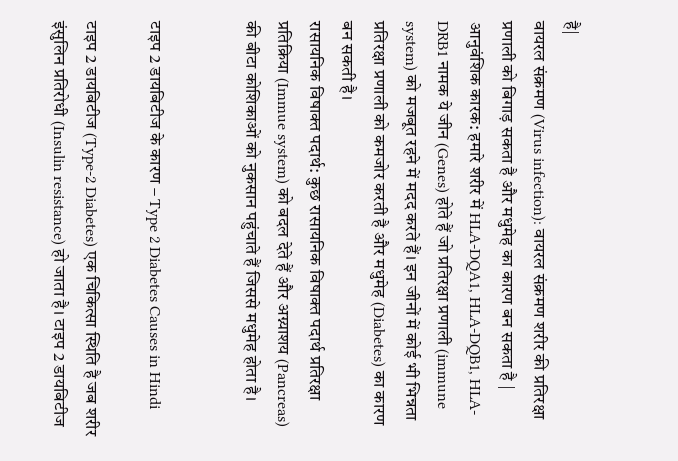है|
वायरल संक्रमण (Virus infection): वायरल संक्रमण शरीर की प्रतिरक्षा प्रणाली को बिगाड़ सकता है और मधुमेह का कारण बन सकता है |
आनुवंशिक कारक: हमारे शरीर में HLA-DQA1, HLA-DQB1, HLA-DRB1 नामक ये जीन (Genes) होते हैं जो प्रतिरक्षा प्रणाली (immune system) को मजबूत रहने में मदद करते हैं। इन जीनों में कोई भी भिन्नता प्रतिरक्षा प्रणाली को कमजोर करती है और मधुमेह (Diabetes) का कारण बन सकती है।
रासायनिक विषाक्त पदार्थ: कुछ रासायनिक विषाक्त पदार्थ प्रतिरक्षा प्रतिक्रिया (Immue system) को बदल देते हैं और अग्न्याशय (Pancreas) की बीटा कोशिकाओं को नुकसान पहुंचाते हैं जिससे मधुमेह होता है।


टाइप 2 डायबिटीज के कारण – Type 2 Diabetes Causes in Hindi

टाइप 2 डायबिटीज (Type-2 Diabetes) एक चिकित्सा स्थिति है जब शरीर इंसुलिन प्रतिरोधी (Insulin resistance) हो जाता है। टाइप 2 डायबिटीज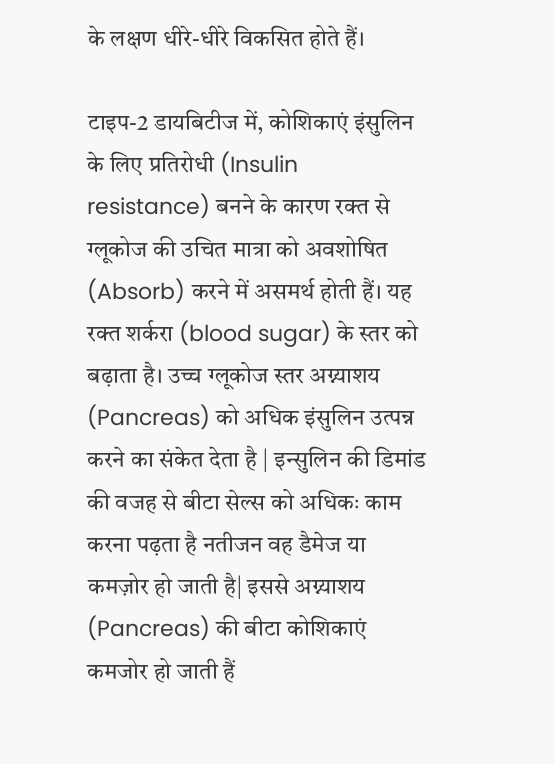के लक्षण धीरे-धीरे विकसित होते हैं।

टाइप-2 डायबिटीज में, कोशिकाएं इंसुलिन के लिए प्रतिरोधी (Insulin resistance) बनने के कारण रक्त से ग्लूकोज की उचित मात्रा को अवशोषित (Absorb) करने में असमर्थ होती हैं। यह रक्त शर्करा (blood sugar) के स्तर को बढ़ाता है। उच्च ग्लूकोज स्तर अग्न्याशय (Pancreas) को अधिक इंसुलिन उत्पन्न करने का संकेत देता है | इन्सुलिन की डिमांड की वजह से बीटा सेल्स को अधिकः काम करना पढ़ता है नतीजन वह डैमेज या कमज़ोर हो जाती है| इससे अग्न्याशय (Pancreas) की बीटा कोशिकाएं कमजोर हो जाती हैं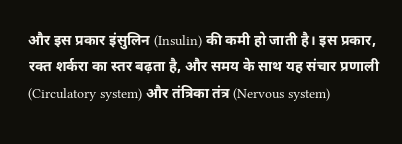और इस प्रकार इंसुलिन (Insulin) की कमी हो जाती है। इस प्रकार, रक्त शर्करा का स्तर बढ़ता है, और समय के साथ यह संचार प्रणाली (Circulatory system) और तंत्रिका तंत्र (Nervous system)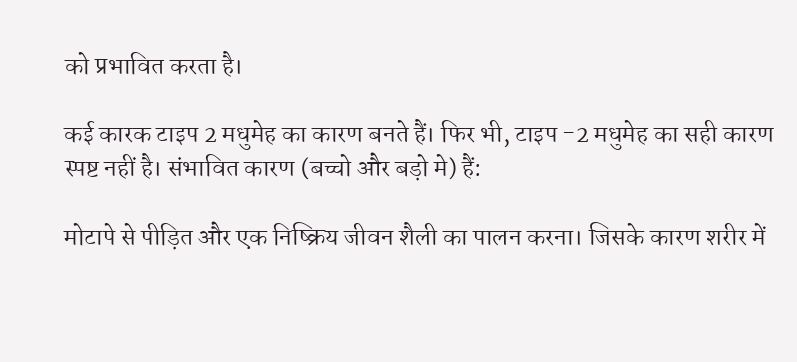को प्रभावित करता है।

कई कारक टाइप 2 मधुमेह का कारण बनते हैं। फिर भी, टाइप -2 मधुमेह का सही कारण स्पष्ट नहीं है। संभावित कारण (बच्चो और बड़ो मे) हैं:

मोटापे से पीड़ित और एक निष्क्रिय जीवन शैली का पालन करना। जिसके कारण शरीर में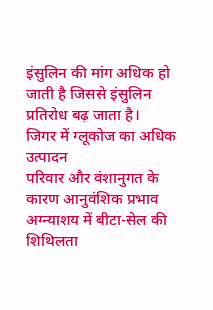इंसुलिन की मांग अधिक हो जाती है जिससे इंसुलिन प्रतिरोध बढ़ जाता है।
जिगर में ग्लूकोज का अधिक उत्पादन
परिवार और वंशानुगत के कारण आनुवंशिक प्रभाव
अग्न्याशय में बीटा-सेल की शिथिलता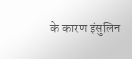के कारण इंसुलिन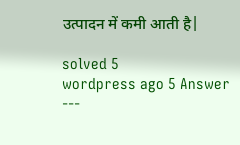उत्पादन में कमी आती है|

solved 5
wordpress ago 5 Answer
---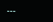---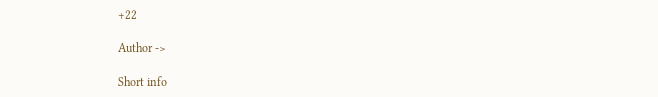+22

Author ->

Short info